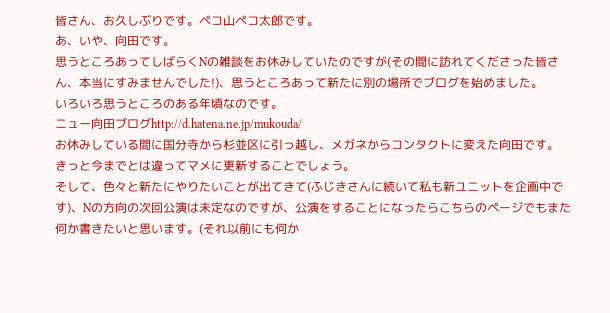皆さん、お久しぶりです。ペコ山ペコ太郎です。
あ、いや、向田です。
思うところあってしばらくNの雑談をお休みしていたのですが(その間に訪れてくださった皆さん、本当にすみませんでした!)、思うところあって新たに別の場所でブログを始めました。
いろいろ思うところのある年頃なのです。
ニュー向田ブログhttp://d.hatena.ne.jp/mukouda/
お休みしている間に国分寺から杉並区に引っ越し、メガネからコンタクトに変えた向田です。
きっと今までとは違ってマメに更新することでしょう。
そして、色々と新たにやりたいことが出てきて(ふじきさんに続いて私も新ユニットを企画中です)、Nの方向の次回公演は未定なのですが、公演をすることになったらこちらのページでもまた何か書きたいと思います。(それ以前にも何か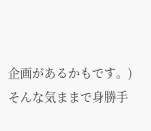企画があるかもです。)
そんな気ままで身勝手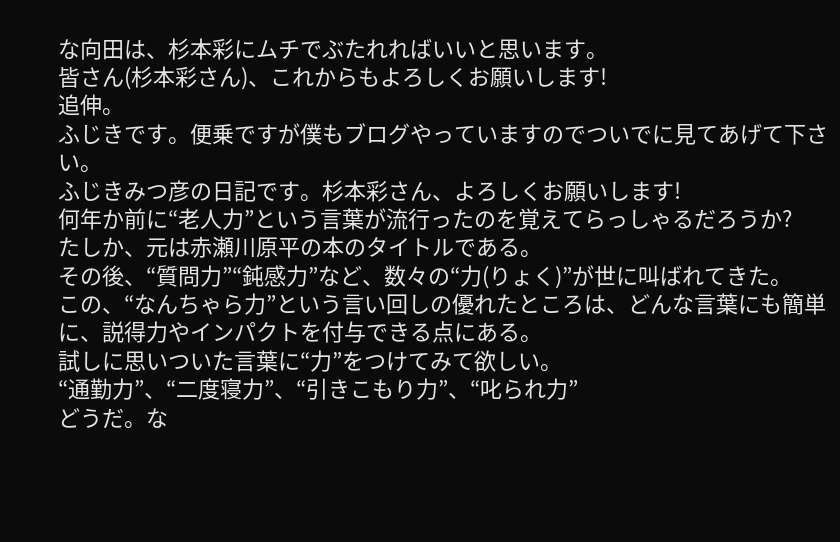な向田は、杉本彩にムチでぶたれればいいと思います。
皆さん(杉本彩さん)、これからもよろしくお願いします!
追伸。
ふじきです。便乗ですが僕もブログやっていますのでついでに見てあげて下さい。
ふじきみつ彦の日記です。杉本彩さん、よろしくお願いします!
何年か前に“老人力”という言葉が流行ったのを覚えてらっしゃるだろうか?
たしか、元は赤瀬川原平の本のタイトルである。
その後、“質問力”“鈍感力”など、数々の“力(りょく)”が世に叫ばれてきた。
この、“なんちゃら力”という言い回しの優れたところは、どんな言葉にも簡単に、説得力やインパクトを付与できる点にある。
試しに思いついた言葉に“力”をつけてみて欲しい。
“通勤力”、“二度寝力”、“引きこもり力”、“叱られ力”
どうだ。な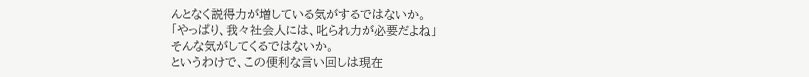んとなく説得力が増している気がするではないか。
「やっぱり、我々社会人には、叱られ力が必要だよね」
そんな気がしてくるではないか。
というわけで、この便利な言い回しは現在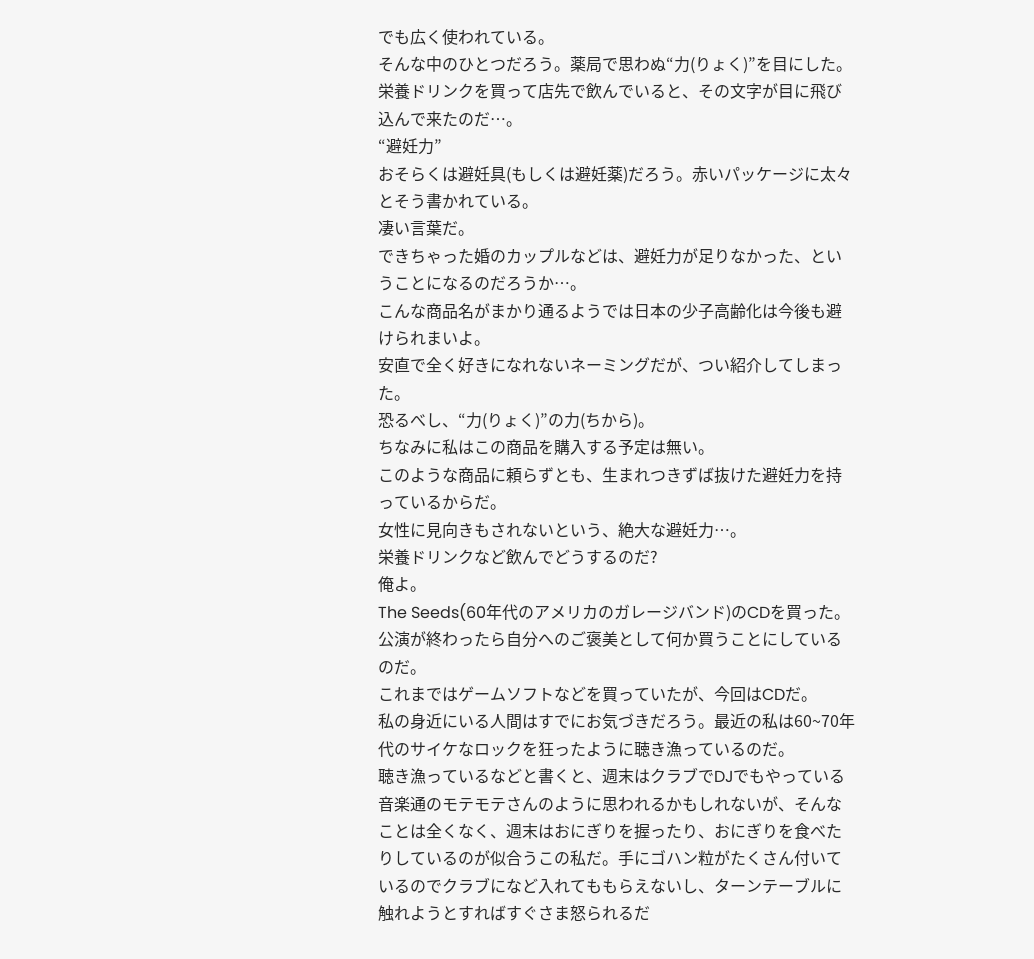でも広く使われている。
そんな中のひとつだろう。薬局で思わぬ“力(りょく)”を目にした。
栄養ドリンクを買って店先で飲んでいると、その文字が目に飛び込んで来たのだ…。
“避妊力”
おそらくは避妊具(もしくは避妊薬)だろう。赤いパッケージに太々とそう書かれている。
凄い言葉だ。
できちゃった婚のカップルなどは、避妊力が足りなかった、ということになるのだろうか…。
こんな商品名がまかり通るようでは日本の少子高齢化は今後も避けられまいよ。
安直で全く好きになれないネーミングだが、つい紹介してしまった。
恐るべし、“力(りょく)”の力(ちから)。
ちなみに私はこの商品を購入する予定は無い。
このような商品に頼らずとも、生まれつきずば抜けた避妊力を持っているからだ。
女性に見向きもされないという、絶大な避妊力…。
栄養ドリンクなど飲んでどうするのだ?
俺よ。
The Seeds(60年代のアメリカのガレージバンド)のCDを買った。
公演が終わったら自分へのご褒美として何か買うことにしているのだ。
これまではゲームソフトなどを買っていたが、今回はCDだ。
私の身近にいる人間はすでにお気づきだろう。最近の私は60~70年代のサイケなロックを狂ったように聴き漁っているのだ。
聴き漁っているなどと書くと、週末はクラブでDJでもやっている音楽通のモテモテさんのように思われるかもしれないが、そんなことは全くなく、週末はおにぎりを握ったり、おにぎりを食べたりしているのが似合うこの私だ。手にゴハン粒がたくさん付いているのでクラブになど入れてももらえないし、ターンテーブルに触れようとすればすぐさま怒られるだ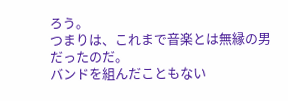ろう。
つまりは、これまで音楽とは無縁の男だったのだ。
バンドを組んだこともない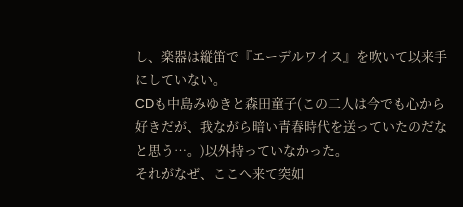し、楽器は縦笛で『エーデルワイス』を吹いて以来手にしていない。
CDも中島みゆきと森田童子(この二人は今でも心から好きだが、我ながら暗い青春時代を送っていたのだなと思う…。)以外持っていなかった。
それがなぜ、ここへ来て突如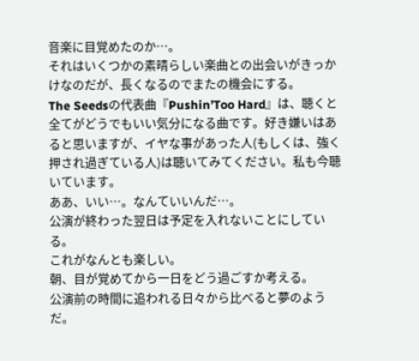音楽に目覚めたのか…。
それはいくつかの素晴らしい楽曲との出会いがきっかけなのだが、長くなるのでまたの機会にする。
The Seedsの代表曲『Pushin’Too Hard』は、聴くと全てがどうでもいい気分になる曲です。好き嫌いはあると思いますが、イヤな事があった人(もしくは、強く押され過ぎている人)は聴いてみてください。私も今聴いています。
ああ、いい…。なんていいんだ…。
公演が終わった翌日は予定を入れないことにしている。
これがなんとも楽しい。
朝、目が覚めてから一日をどう過ごすか考える。
公演前の時間に追われる日々から比べると夢のようだ。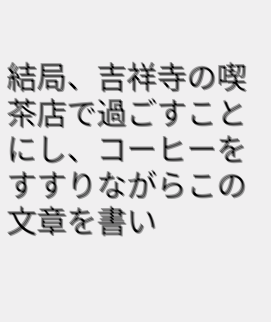結局、吉祥寺の喫茶店で過ごすことにし、コーヒーをすすりながらこの文章を書い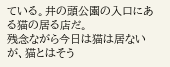ている。井の頭公園の入口にある猫の居る店だ。
残念ながら今日は猫は居ないが、猫とはそう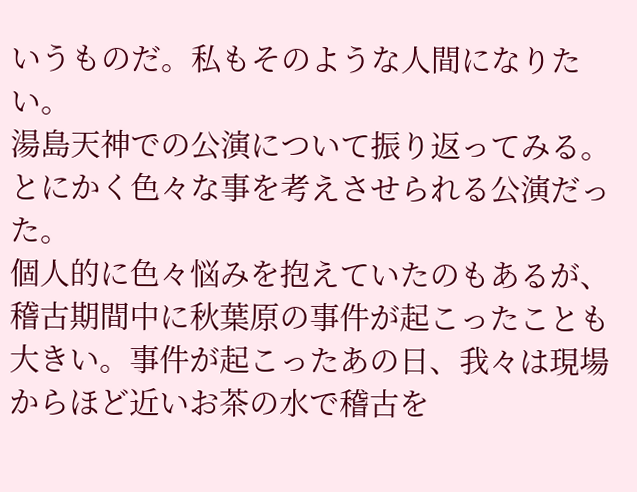いうものだ。私もそのような人間になりたい。
湯島天神での公演について振り返ってみる。
とにかく色々な事を考えさせられる公演だった。
個人的に色々悩みを抱えていたのもあるが、稽古期間中に秋葉原の事件が起こったことも大きい。事件が起こったあの日、我々は現場からほど近いお茶の水で稽古を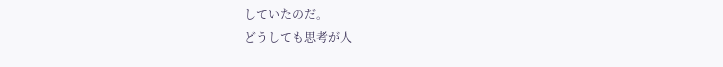していたのだ。
どうしても思考が人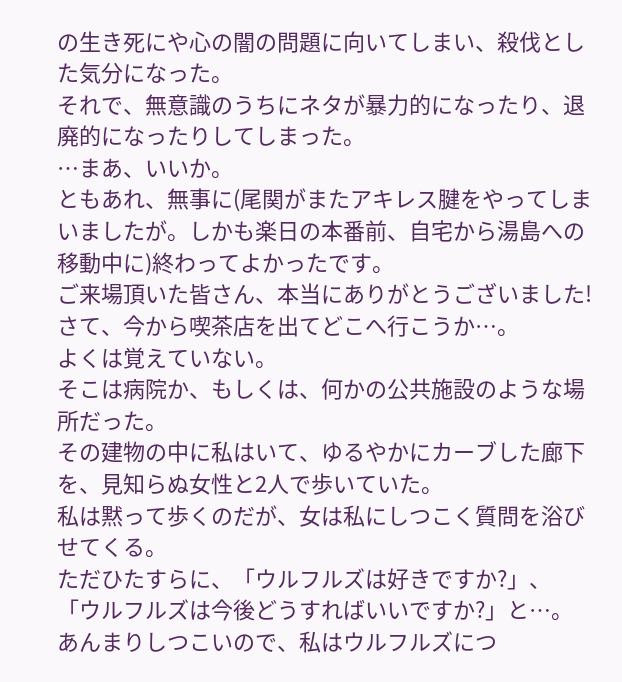の生き死にや心の闇の問題に向いてしまい、殺伐とした気分になった。
それで、無意識のうちにネタが暴力的になったり、退廃的になったりしてしまった。
…まあ、いいか。
ともあれ、無事に(尾関がまたアキレス腱をやってしまいましたが。しかも楽日の本番前、自宅から湯島への移動中に)終わってよかったです。
ご来場頂いた皆さん、本当にありがとうございました!
さて、今から喫茶店を出てどこへ行こうか…。
よくは覚えていない。
そこは病院か、もしくは、何かの公共施設のような場所だった。
その建物の中に私はいて、ゆるやかにカーブした廊下を、見知らぬ女性と2人で歩いていた。
私は黙って歩くのだが、女は私にしつこく質問を浴びせてくる。
ただひたすらに、「ウルフルズは好きですか?」、「ウルフルズは今後どうすればいいですか?」と…。
あんまりしつこいので、私はウルフルズにつ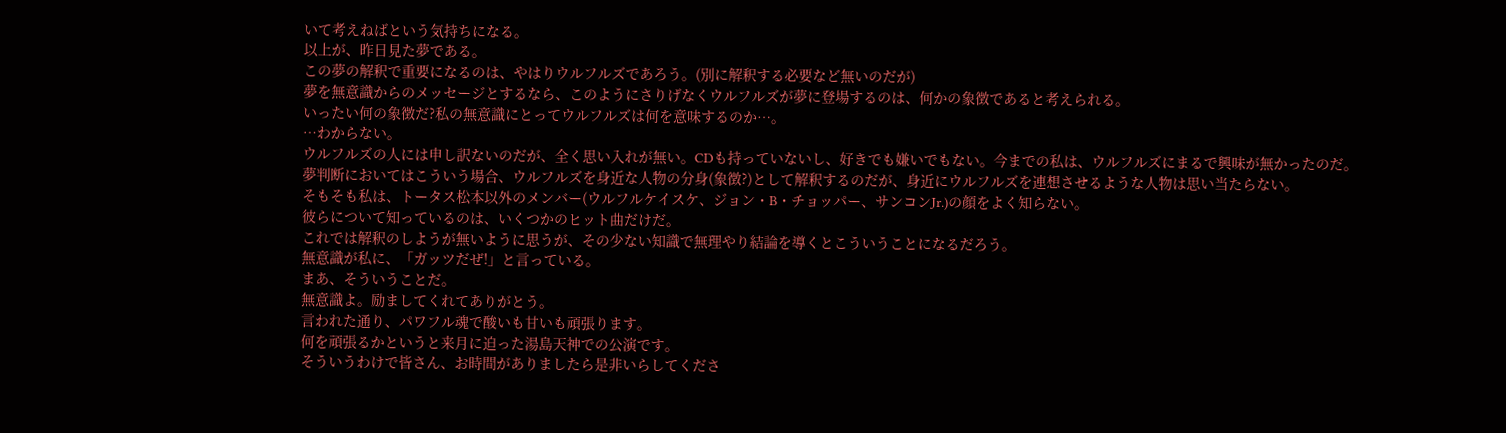いて考えねばという気持ちになる。
以上が、昨日見た夢である。
この夢の解釈で重要になるのは、やはりウルフルズであろう。(別に解釈する必要など無いのだが)
夢を無意識からのメッセージとするなら、このようにさりげなくウルフルズが夢に登場するのは、何かの象徴であると考えられる。
いったい何の象徴だ?私の無意識にとってウルフルズは何を意味するのか…。
…わからない。
ウルフルズの人には申し訳ないのだが、全く思い入れが無い。CDも持っていないし、好きでも嫌いでもない。今までの私は、ウルフルズにまるで興味が無かったのだ。
夢判断においてはこういう場合、ウルフルズを身近な人物の分身(象徴?)として解釈するのだが、身近にウルフルズを連想させるような人物は思い当たらない。
そもそも私は、トータス松本以外のメンバー(ウルフルケイスケ、ジョン・B・チョッパー、サンコンJr.)の顔をよく知らない。
彼らについて知っているのは、いくつかのヒット曲だけだ。
これでは解釈のしようが無いように思うが、その少ない知識で無理やり結論を導くとこういうことになるだろう。
無意識が私に、「ガッツだぜ!」と言っている。
まあ、そういうことだ。
無意識よ。励ましてくれてありがとう。
言われた通り、パワフル魂で酸いも甘いも頑張ります。
何を頑張るかというと来月に迫った湯島天神での公演です。
そういうわけで皆さん、お時間がありましたら是非いらしてくださ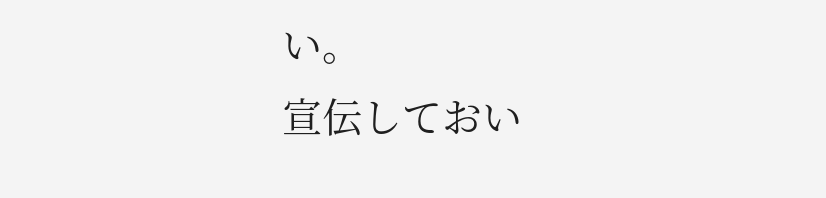い。
宣伝しておい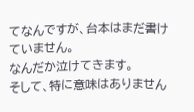てなんですが、台本はまだ書けていません。
なんだか泣けてきます。
そして、特に意味はありません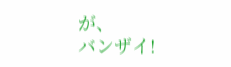が、
バンザイ!